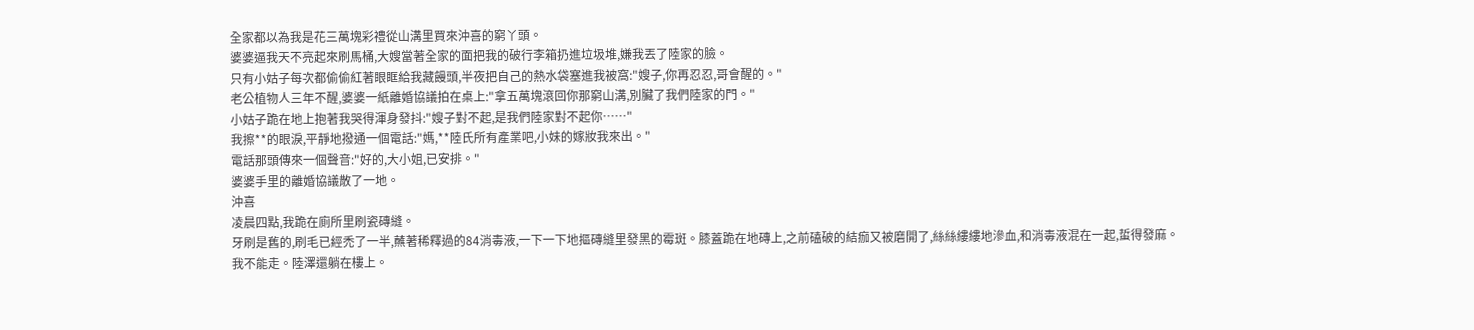全家都以為我是花三萬塊彩禮從山溝里買來沖喜的窮丫頭。
婆婆逼我天不亮起來刷馬桶,大嫂當著全家的面把我的破行李箱扔進垃圾堆,嫌我丟了陸家的臉。
只有小姑子每次都偷偷紅著眼眶給我藏饅頭,半夜把自己的熱水袋塞進我被窩:"嫂子,你再忍忍,哥會醒的。"
老公植物人三年不醒,婆婆一紙離婚協議拍在桌上:"拿五萬塊滾回你那窮山溝,別臟了我們陸家的門。"
小姑子跪在地上抱著我哭得渾身發抖:"嫂子對不起,是我們陸家對不起你……"
我擦**的眼淚,平靜地撥通一個電話:"媽,**陸氏所有產業吧,小妹的嫁妝我來出。"
電話那頭傳來一個聲音:"好的,大小姐,已安排。"
婆婆手里的離婚協議散了一地。
沖喜
凌晨四點,我跪在廁所里刷瓷磚縫。
牙刷是舊的,刷毛已經禿了一半,蘸著稀釋過的84消毒液,一下一下地摳磚縫里發黑的霉斑。膝蓋跪在地磚上,之前磕破的結痂又被磨開了,絲絲縷縷地滲血,和消毒液混在一起,蜇得發麻。
我不能走。陸澤還躺在樓上。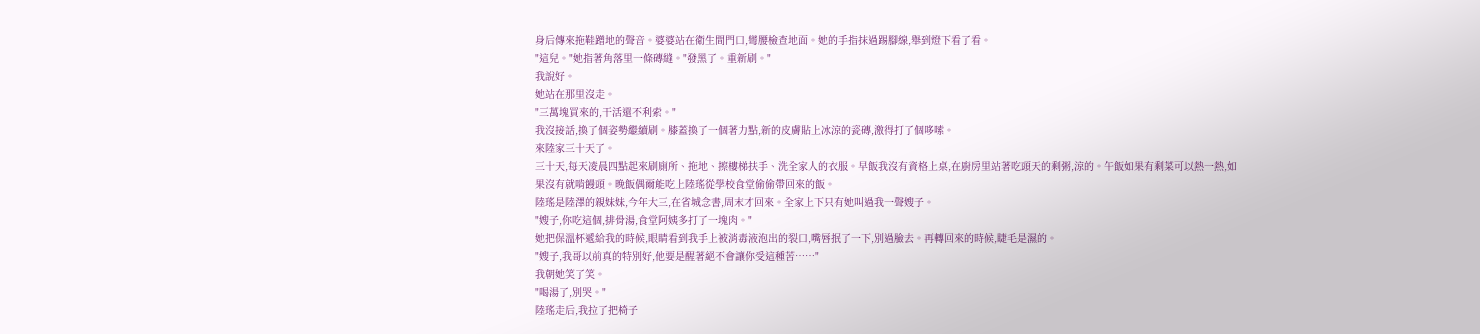身后傳來拖鞋蹭地的聲音。婆婆站在衛生間門口,彎腰檢查地面。她的手指抹過踢腳線,舉到燈下看了看。
"這兒。"她指著角落里一條磚縫。"發黑了。重新刷。"
我說好。
她站在那里沒走。
"三萬塊買來的,干活還不利索。"
我沒接話,換了個姿勢繼續刷。膝蓋換了一個著力點,新的皮膚貼上冰涼的瓷磚,激得打了個哆嗦。
來陸家三十天了。
三十天,每天凌晨四點起來刷廁所、拖地、擦樓梯扶手、洗全家人的衣服。早飯我沒有資格上桌,在廚房里站著吃頭天的剩粥,涼的。午飯如果有剩菜可以熱一熱,如果沒有就啃饅頭。晚飯偶爾能吃上陸瑤從學校食堂偷偷帶回來的飯。
陸瑤是陸澤的親妹妹,今年大三,在省城念書,周末才回來。全家上下只有她叫過我一聲嫂子。
"嫂子,你吃這個,排骨湯,食堂阿姨多打了一塊肉。"
她把保溫杯遞給我的時候,眼睛看到我手上被消毒液泡出的裂口,嘴唇抿了一下,別過臉去。再轉回來的時候,睫毛是濕的。
"嫂子,我哥以前真的特別好,他要是醒著絕不會讓你受這種苦……"
我朝她笑了笑。
"喝湯了,別哭。"
陸瑤走后,我拉了把椅子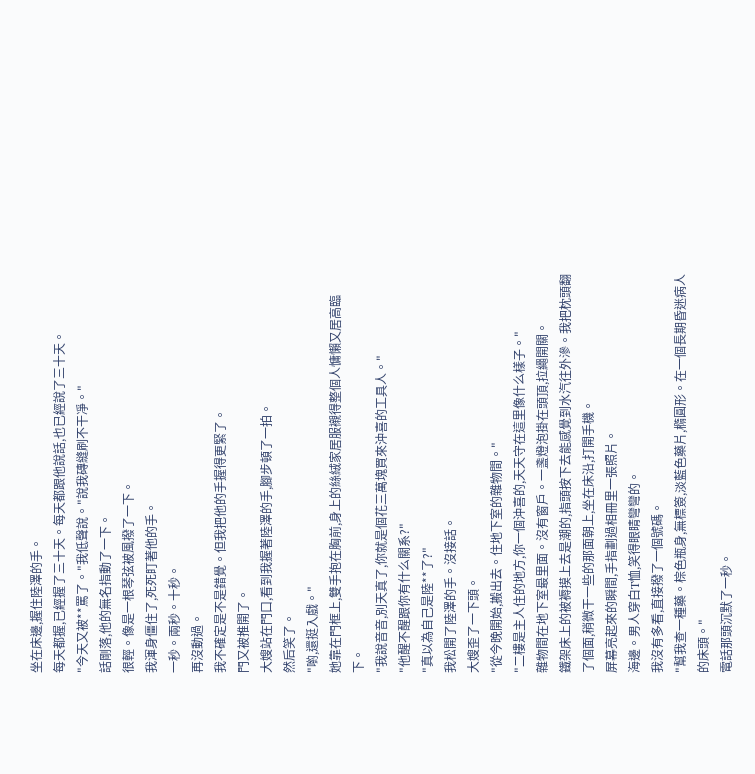坐在床邊,握住陸澤的手。
每天都握,已經握了三十天。每天都跟他說話,也已經說了三十天。
"今天又被**罵了。"我低聲說。"說我磚縫刷不干凈。"
話剛落,他的無名指動了一下。
很輕。像是一根琴弦被風撥了一下。
我渾身僵住了,死死盯著他的手。
一秒。兩秒。十秒。
再沒動過。
我不確定是不是錯覺。但我把他的手握得更緊了。
門又被推開了。
大嫂站在門口,看到我握著陸澤的手,腳步頓了一拍。
然后笑了。
"喲,還挺入戲。"
她靠在門框上,雙手抱在胸前,身上的絲絨家居服襯得整個人慵懶又居高臨下。
"我說音音,別天真了,你就是個花三萬塊買來沖喜的工具人。"
"他醒不醒跟你有什么關系?"
"真以為自己是陸**了?"
我松開了陸澤的手。沒接話。
大嫂歪了一下頭。
"從今晚開始,搬出去。住地下室的雜物間。"
"二樓是主人住的地方,你一個沖喜的,天天守在這里像什么樣子。"
雜物間在地下室最里面。沒有窗戶。一盞燈泡掛在頭頂,拉繩開關。
鐵架床上的被褥摸上去是潮的,指頭按下去能感覺到水汽往外滲。我把枕頭翻了個面,稍微干一些的那面朝上,坐在床沿,打開手機。
屏幕亮起來的瞬間,手指劃過相冊里一張照片。
海邊。男人穿白T恤,笑得眼睛彎彎的。
我沒有多看,直接撥了一個號碼。
"幫我查一種藥。棕色瓶身,無標簽,淡藍色藥片,橢圓形。在一個長期昏迷病人的床頭。"
電話那頭沉默了一秒。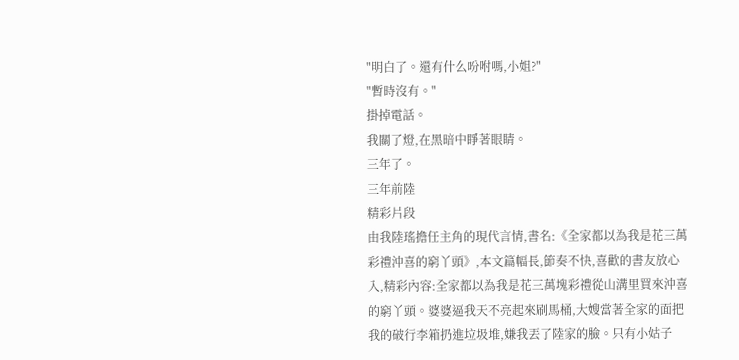"明白了。還有什么吩咐嗎,小姐?"
"暫時沒有。"
掛掉電話。
我關了燈,在黑暗中睜著眼睛。
三年了。
三年前陸
精彩片段
由我陸瑤擔任主角的現代言情,書名:《全家都以為我是花三萬彩禮沖喜的窮丫頭》,本文篇幅長,節奏不快,喜歡的書友放心入,精彩內容:全家都以為我是花三萬塊彩禮從山溝里買來沖喜的窮丫頭。婆婆逼我天不亮起來刷馬桶,大嫂當著全家的面把我的破行李箱扔進垃圾堆,嫌我丟了陸家的臉。只有小姑子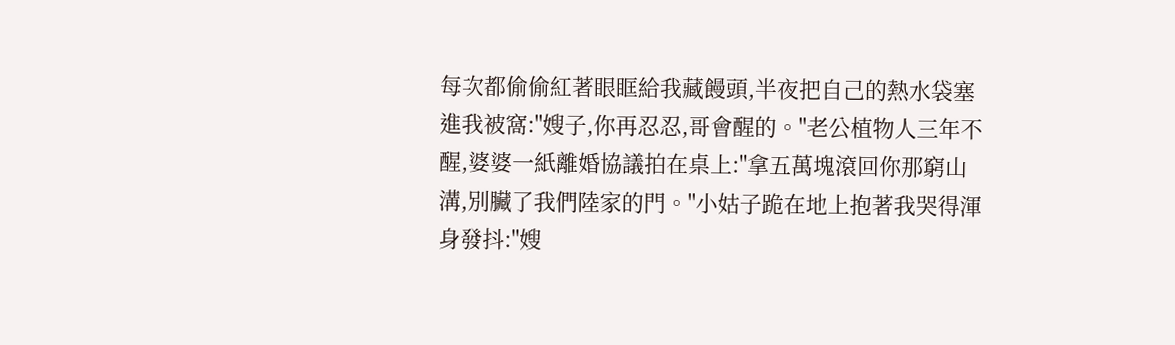每次都偷偷紅著眼眶給我藏饅頭,半夜把自己的熱水袋塞進我被窩:"嫂子,你再忍忍,哥會醒的。"老公植物人三年不醒,婆婆一紙離婚協議拍在桌上:"拿五萬塊滾回你那窮山溝,別臟了我們陸家的門。"小姑子跪在地上抱著我哭得渾身發抖:"嫂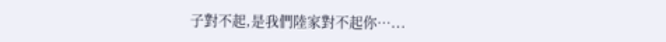子對不起,是我們陸家對不起你…...